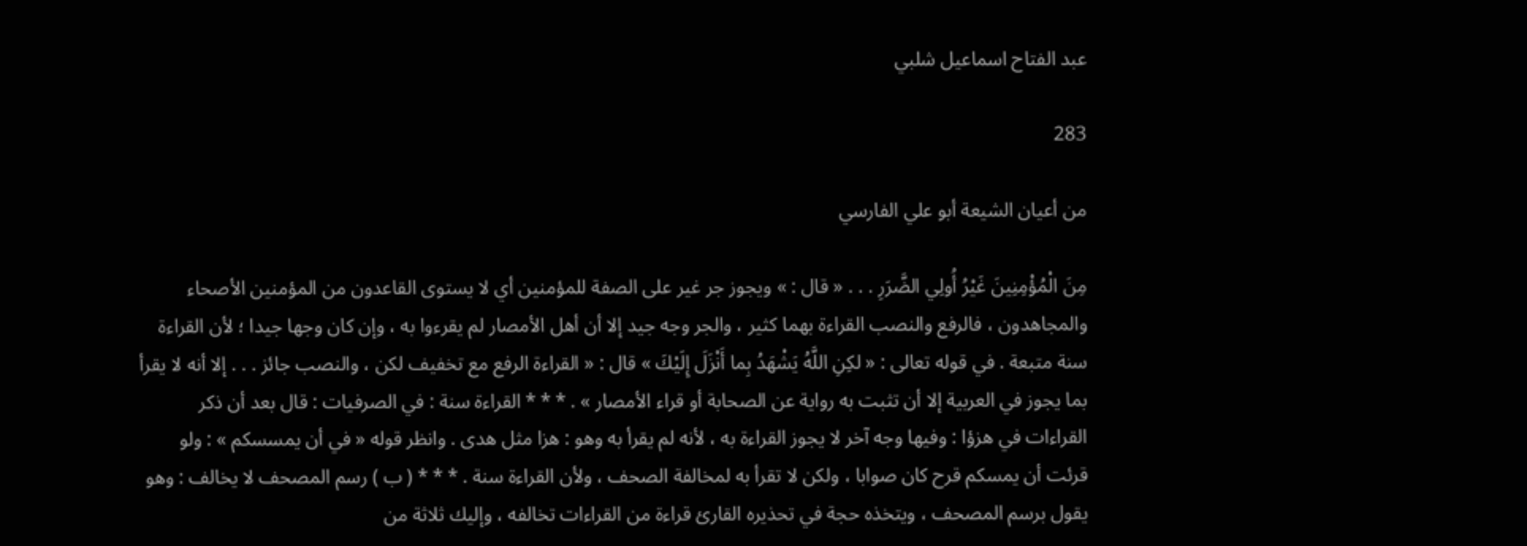عبد الفتاح اسماعيل شلبي

283

من أعيان الشيعة أبو علي الفارسي

مِنَ الْمُؤْمِنِينَ غَيْرُ أُولِي الضَّرَرِ . . . « قال : » ويجوز جر غير على الصفة للمؤمنين أي لا يستوى القاعدون من المؤمنين الأصحاء والمجاهدون ، فالرفع والنصب القراءة بهما كثير ، والجر وجه جيد إلا أن أهل الأمصار لم يقرءوا به ، وإن كان وجها جيدا ؛ لأن القراءة سنة متبعة . في قوله تعالى : « لكِنِ اللَّهُ يَشْهَدُ بِما أَنْزَلَ إِلَيْكَ » قال : « القراءة الرفع مع تخفيف لكن ، والنصب جائز . . . إلا أنه لا يقرأ بما يجوز في العربية إلا أن تثبت به رواية عن الصحابة أو قراء الأمصار » . * * * القراءة سنة : في الصرفيات : قال بعد أن ذكر القراءات في هزؤا : وفيها وجه آخر لا يجوز القراءة به ، لأنه لم يقرأ به وهو : هزا مثل هدى . وانظر قوله « في أن يمسسكم » : ولو قرئت أن يمسكم قرح كان صوابا ، ولكن لا تقرأ به لمخالفة الصحف ، ولأن القراءة سنة . * * * ( ب ) رسم المصحف لا يخالف : وهو يقول برسم المصحف ، ويتخذه حجة في تحذيره القارئ قراءة من القراءات تخالفه ، وإليك ثلاثة من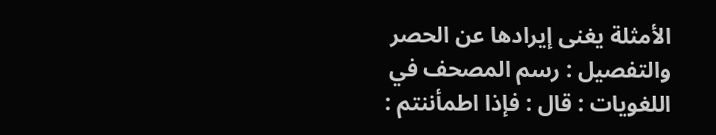الأمثلة يغنى إيرادها عن الحصر والتفصيل : رسم المصحف في اللغويات : قال : فإذا اطمأننتم :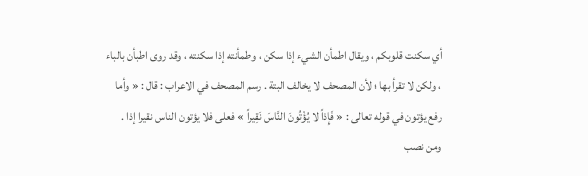أي سكنت قلوبكم ، ويقال اطمأن الشيء إذا سكن ، وطمأنته إذا سكنته ، وقد روى اطبأن بالباء ، ولكن لا تقرأ بها ؛ لأن المصحف لا يخالف البتة . رسم المصحف في الاعراب : قال : « وأما رفع يؤتون في قوله تعالى : « فَإِذاً لا يُؤْتُونَ النَّاسَ نَقِيراً » فعلى فلا يؤتون الناس نقيرا إذا . ومن نصب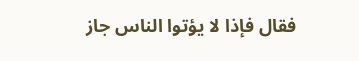فقال فإذا لا يؤتوا الناس جاز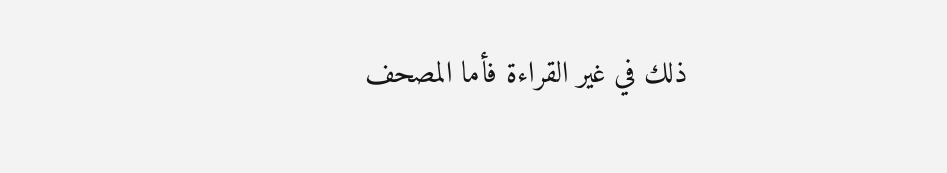ذلك في غير القراءة فأما المصحف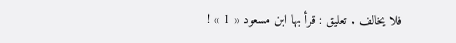فلا يخالف . تعليق : قرأ بها ابن مسعود « 1 » !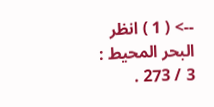--> ( 1 ) انظر البحر المحيط : 3 / 273 .